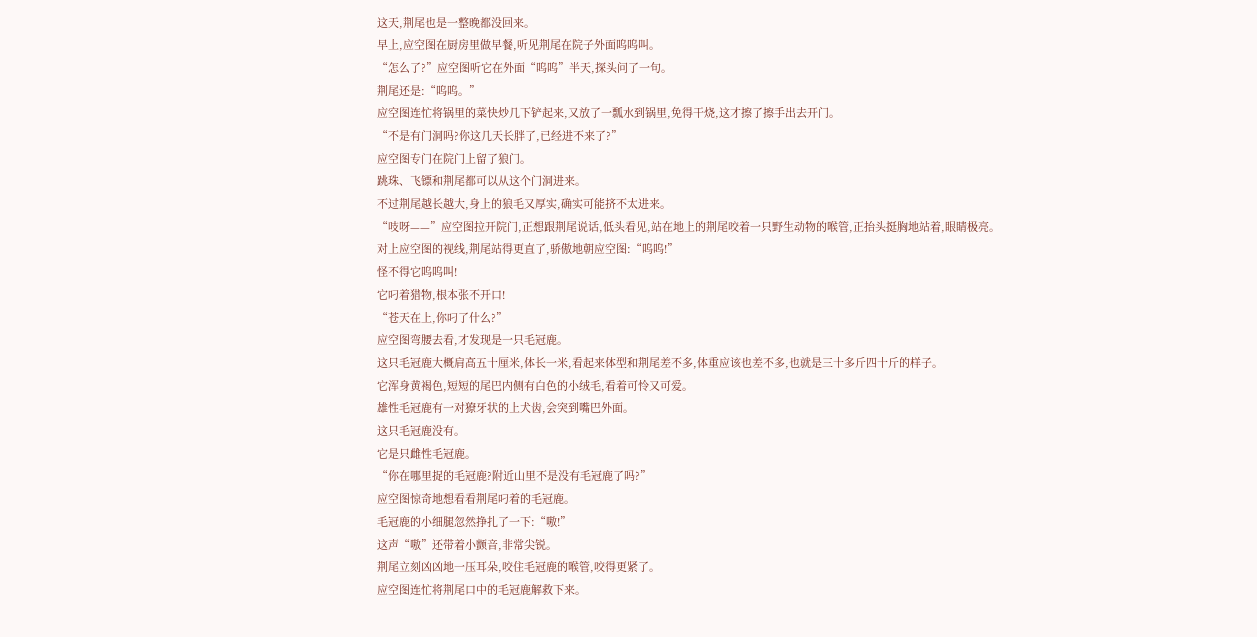这天,荆尾也是一整晚都没回来。
早上,应空图在厨房里做早餐,听见荆尾在院子外面呜呜叫。
“怎么了?”应空图听它在外面“呜呜”半天,探头问了一句。
荆尾还是:“呜呜。”
应空图连忙将锅里的菜快炒几下铲起来,又放了一瓢水到锅里,免得干烧,这才擦了擦手出去开门。
“不是有门洞吗?你这几天长胖了,已经进不来了?”
应空图专门在院门上留了狼门。
跳珠、飞镖和荆尾都可以从这个门洞进来。
不过荆尾越长越大,身上的狼毛又厚实,确实可能挤不太进来。
“吱呀——”应空图拉开院门,正想跟荆尾说话,低头看见,站在地上的荆尾咬着一只野生动物的喉管,正抬头挺胸地站着,眼睛极亮。
对上应空图的视线,荆尾站得更直了,骄傲地朝应空图:“呜呜!”
怪不得它呜呜叫!
它叼着猎物,根本张不开口!
“苍天在上,你叼了什么?”
应空图弯腰去看,才发现是一只毛冠鹿。
这只毛冠鹿大概肩高五十厘米,体长一米,看起来体型和荆尾差不多,体重应该也差不多,也就是三十多斤四十斤的样子。
它浑身黄褐色,短短的尾巴内侧有白色的小绒毛,看着可怜又可爱。
雄性毛冠鹿有一对獠牙状的上犬齿,会突到嘴巴外面。
这只毛冠鹿没有。
它是只雌性毛冠鹿。
“你在哪里捉的毛冠鹿?附近山里不是没有毛冠鹿了吗?”
应空图惊奇地想看看荆尾叼着的毛冠鹿。
毛冠鹿的小细腿忽然挣扎了一下:“嗷!”
这声“嗷”还带着小颤音,非常尖锐。
荆尾立刻凶凶地一压耳朵,咬住毛冠鹿的喉管,咬得更紧了。
应空图连忙将荆尾口中的毛冠鹿解救下来。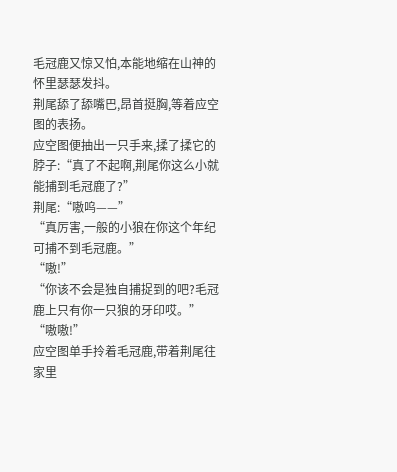毛冠鹿又惊又怕,本能地缩在山神的怀里瑟瑟发抖。
荆尾舔了舔嘴巴,昂首挺胸,等着应空图的表扬。
应空图便抽出一只手来,揉了揉它的脖子:“真了不起啊,荆尾你这么小就能捕到毛冠鹿了?”
荆尾:“嗷呜——”
“真厉害,一般的小狼在你这个年纪可捕不到毛冠鹿。”
“嗷!”
“你该不会是独自捕捉到的吧?毛冠鹿上只有你一只狼的牙印哎。”
“嗷嗷!”
应空图单手拎着毛冠鹿,带着荆尾往家里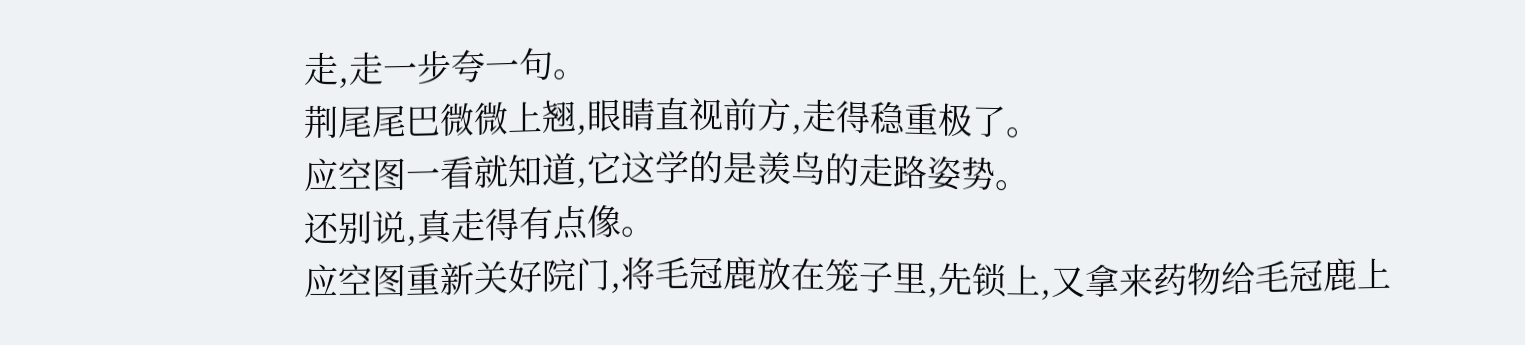走,走一步夸一句。
荆尾尾巴微微上翘,眼睛直视前方,走得稳重极了。
应空图一看就知道,它这学的是羡鸟的走路姿势。
还别说,真走得有点像。
应空图重新关好院门,将毛冠鹿放在笼子里,先锁上,又拿来药物给毛冠鹿上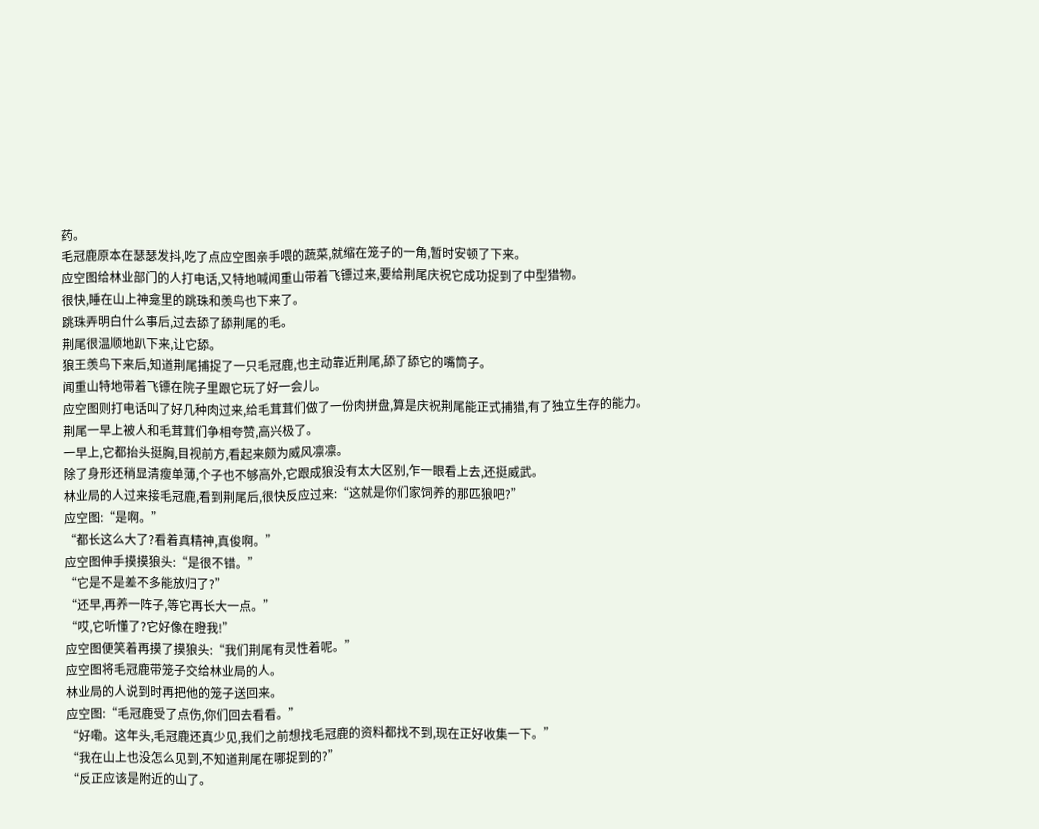药。
毛冠鹿原本在瑟瑟发抖,吃了点应空图亲手喂的蔬菜,就缩在笼子的一角,暂时安顿了下来。
应空图给林业部门的人打电话,又特地喊闻重山带着飞镖过来,要给荆尾庆祝它成功捉到了中型猎物。
很快,睡在山上神龛里的跳珠和羡鸟也下来了。
跳珠弄明白什么事后,过去舔了舔荆尾的毛。
荆尾很温顺地趴下来,让它舔。
狼王羡鸟下来后,知道荆尾捕捉了一只毛冠鹿,也主动靠近荆尾,舔了舔它的嘴筒子。
闻重山特地带着飞镖在院子里跟它玩了好一会儿。
应空图则打电话叫了好几种肉过来,给毛茸茸们做了一份肉拼盘,算是庆祝荆尾能正式捕猎,有了独立生存的能力。
荆尾一早上被人和毛茸茸们争相夸赞,高兴极了。
一早上,它都抬头挺胸,目视前方,看起来颇为威风凛凛。
除了身形还稍显清瘦单薄,个子也不够高外,它跟成狼没有太大区别,乍一眼看上去,还挺威武。
林业局的人过来接毛冠鹿,看到荆尾后,很快反应过来:“这就是你们家饲养的那匹狼吧?”
应空图:“是啊。”
“都长这么大了?看着真精神,真俊啊。”
应空图伸手摸摸狼头:“是很不错。”
“它是不是差不多能放归了?”
“还早,再养一阵子,等它再长大一点。”
“哎,它听懂了?它好像在瞪我!”
应空图便笑着再摸了摸狼头:“我们荆尾有灵性着呢。”
应空图将毛冠鹿带笼子交给林业局的人。
林业局的人说到时再把他的笼子送回来。
应空图:“毛冠鹿受了点伤,你们回去看看。”
“好嘞。这年头,毛冠鹿还真少见,我们之前想找毛冠鹿的资料都找不到,现在正好收集一下。”
“我在山上也没怎么见到,不知道荆尾在哪捉到的?”
“反正应该是附近的山了。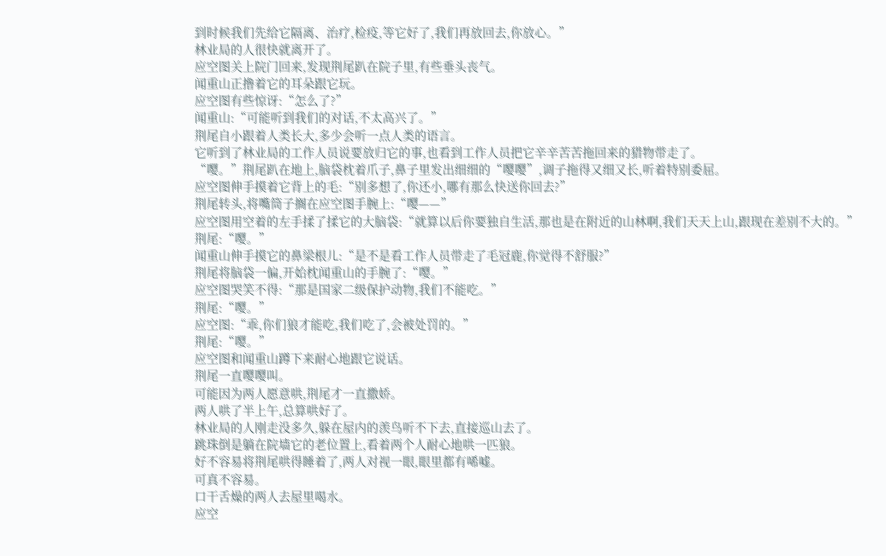到时候我们先给它隔离、治疗,检疫,等它好了,我们再放回去,你放心。”
林业局的人很快就离开了。
应空图关上院门回来,发现荆尾趴在院子里,有些垂头丧气。
闻重山正撸着它的耳朵跟它玩。
应空图有些惊讶:“怎么了?”
闻重山:“可能听到我们的对话,不太高兴了。”
荆尾自小跟着人类长大,多少会听一点人类的语言。
它听到了林业局的工作人员说要放归它的事,也看到工作人员把它辛辛苦苦拖回来的猎物带走了。
“嘤。”荆尾趴在地上,脑袋枕着爪子,鼻子里发出细细的“嘤嘤”,调子拖得又细又长,听着特别委屈。
应空图伸手摸着它背上的毛:“别多想了,你还小,哪有那么快送你回去?”
荆尾转头,将嘴筒子搁在应空图手腕上:“嘤——”
应空图用空着的左手揉了揉它的大脑袋:“就算以后你要独自生活,那也是在附近的山林啊,我们天天上山,跟现在差别不大的。”
荆尾:“嘤。”
闻重山伸手摸它的鼻梁根儿:“是不是看工作人员带走了毛冠鹿,你觉得不舒服?”
荆尾将脑袋一偏,开始枕闻重山的手腕了:“嘤。”
应空图哭笑不得:“那是国家二级保护动物,我们不能吃。”
荆尾:“嘤。”
应空图:“乖,你们狼才能吃,我们吃了,会被处罚的。”
荆尾:“嘤。”
应空图和闻重山蹲下来耐心地跟它说话。
荆尾一直嘤嘤叫。
可能因为两人愿意哄,荆尾才一直撒娇。
两人哄了半上午,总算哄好了。
林业局的人刚走没多久,躲在屋内的羡鸟听不下去,直接巡山去了。
跳珠倒是躺在院墙它的老位置上,看着两个人耐心地哄一匹狼。
好不容易将荆尾哄得睡着了,两人对视一眼,眼里都有唏嘘。
可真不容易。
口干舌燥的两人去屋里喝水。
应空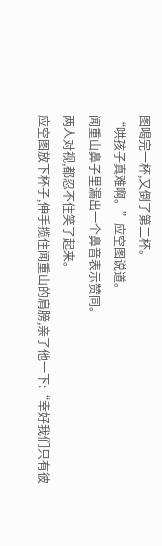图喝完一杯,又倒了第二杯。
“哄孩子真难啊。”应空图说道。
闻重山鼻子里漏出一个鼻音表示赞同。
两人对视,都忍不住笑了起来。
应空图放下杯子,伸手揽住闻重山的肩膀,亲了他一下:“幸好我们只有彼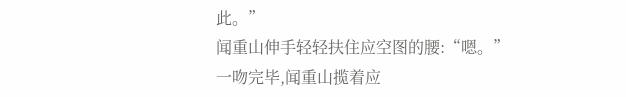此。”
闻重山伸手轻轻扶住应空图的腰:“嗯。”
一吻完毕,闻重山揽着应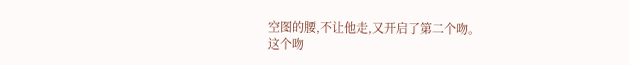空图的腰,不让他走,又开启了第二个吻。
这个吻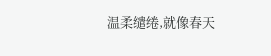温柔缱绻,就像春天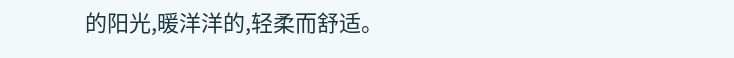的阳光,暖洋洋的,轻柔而舒适。